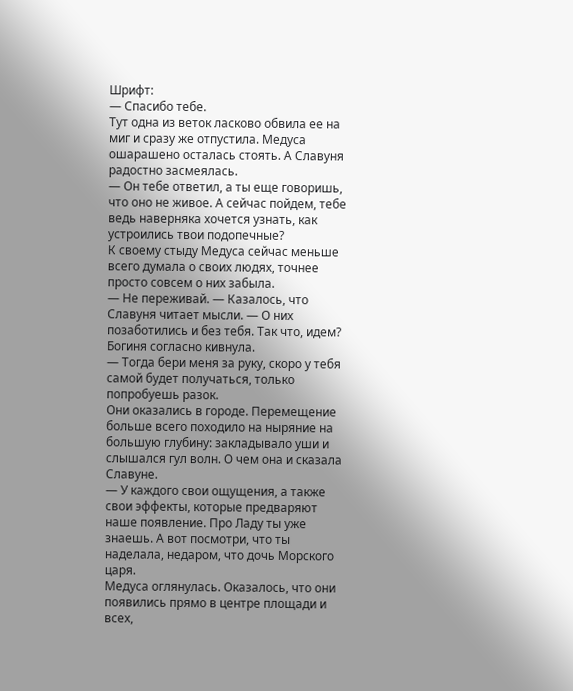Шрифт:
— Спасибо тебе.
Тут одна из веток ласково обвила ее на миг и сразу же отпустила. Медуса ошарашено осталась стоять. А Славуня радостно засмеялась.
— Он тебе ответил, а ты еще говоришь, что оно не живое. А сейчас пойдем, тебе ведь наверняка хочется узнать, как устроились твои подопечные?
К своему стыду Медуса сейчас меньше всего думала о своих людях, точнее просто совсем о них забыла.
— Не переживай. — Казалось, что Славуня читает мысли. — О них позаботились и без тебя. Так что, идем?
Богиня согласно кивнула.
— Тогда бери меня за руку, скоро у тебя самой будет получаться, только попробуешь разок.
Они оказались в городе. Перемещение больше всего походило на ныряние на большую глубину: закладывало уши и слышался гул волн. О чем она и сказала Славуне.
— У каждого свои ощущения, а также свои эффекты, которые предваряют наше появление. Про Ладу ты уже знаешь. А вот посмотри, что ты наделала, недаром, что дочь Морского царя.
Медуса оглянулась. Оказалось, что они появились прямо в центре площади и всех,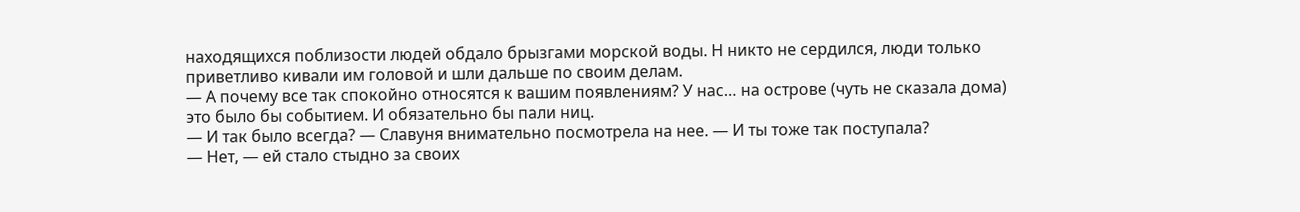находящихся поблизости людей обдало брызгами морской воды. Н никто не сердился, люди только приветливо кивали им головой и шли дальше по своим делам.
— А почему все так спокойно относятся к вашим появлениям? У нас… на острове (чуть не сказала дома) это было бы событием. И обязательно бы пали ниц.
— И так было всегда? — Славуня внимательно посмотрела на нее. — И ты тоже так поступала?
— Нет, — ей стало стыдно за своих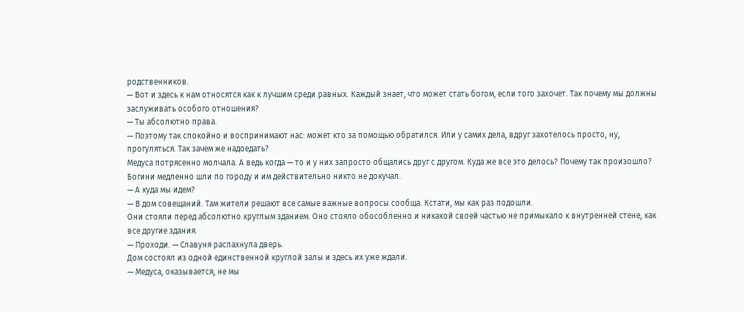родственников.
— Вот и здесь к нам относятся как к лучшим среди равных. Каждый знает, что может стать богом, если того захочет. Так почему мы должны заслуживать особого отношения?
— Ты абсолютно права.
— Поэтому так спокойно и воспринимают нас: может кто за помощью обратился. Или у самих дела, вдруг захотелось просто, ну, прогуляться. Так зачем же надоедать?
Медуса потрясенно молчала. А ведь когда — то и у них запросто общались друг с другом. Куда же все это делось? Почему так произошло?
Богини медленно шли по городу и им действительно никто не докучал.
— А куда мы идем?
— В дом совещаний. Там жители решают все самые важные вопросы сообща. Кстати, мы как раз подошли.
Они стояли перед абсолютно круглым зданием. Оно стояло обособленно и никакой своей частью не примыкало к внутренней стене, как все другие здания.
— Проходи. — Славуня распахнула дверь.
Дом состоял из одной единственной круглой залы и здесь их уже ждали.
— Медуса, оказывается, не мы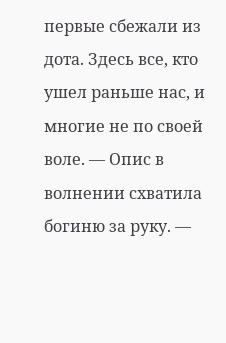первые сбежали из дота. Здесь все, кто ушел раньше нас, и многие не по своей воле. — Опис в волнении схватила богиню за руку. —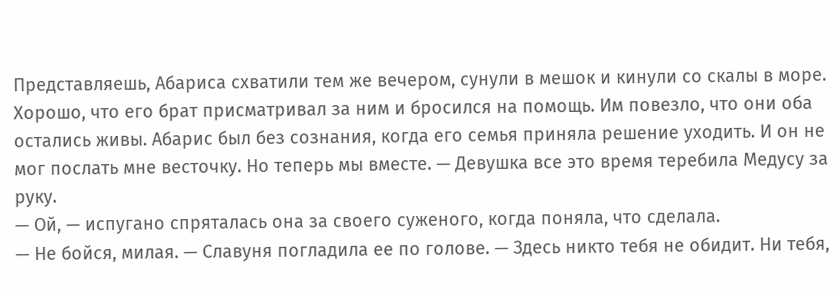Представляешь, Абариса схватили тем же вечером, сунули в мешок и кинули со скалы в море. Хорошо, что его брат присматривал за ним и бросился на помощь. Им повезло, что они оба остались живы. Абарис был без сознания, когда его семья приняла решение уходить. И он не мог послать мне весточку. Но теперь мы вместе. — Девушка все это время теребила Медусу за руку.
— Ой, — испугано спряталась она за своего суженого, когда поняла, что сделала.
— Не бойся, милая. — Славуня погладила ее по голове. — Здесь никто тебя не обидит. Ни тебя,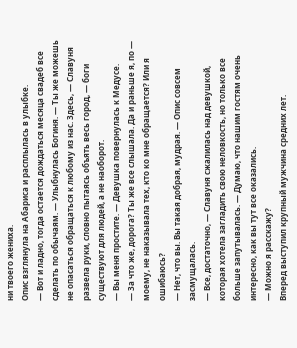ни твоего жениха.
Опис взглянула на Абариса и расплылась в улыбке.
— Вот и ладно, тогда остается дождаться месяца свадеб все сделать по обычаям. — Улыбнулась Богиня. — Ты же можешь не опасаться обращаться к любому из нас. Здесь, — Славуня развела руки, словно пытаясь объять весь город, — боги существуют для людей, а не наоборот.
— Вы меня простите. — Девушка повернулась к Медусе.
— За что же, дорога? Ты же все слышала. Да и раньше я, по — моему, не наказывала тех, кто ко мне обращается? Или я ошибаюсь?
— Нет, что вы. Вы такая добрая, мудрая. — Опис совсем засмущалась.
— Все, достаточно, — Славуня сжалилась над девушкой, которая хотела загладить свою неловкость, но только все больше запутывалась. — Думаю, что нашим гостям очень интересно, как вы тут все оказались.
— Можно я расскажу?
Вперед выступил крупный мужчина средних лет.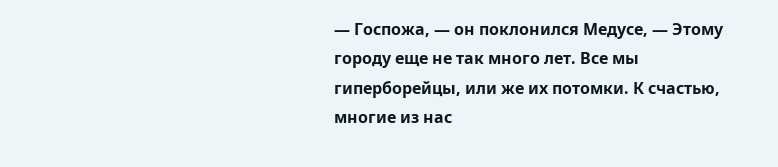— Госпожа, — он поклонился Медусе, — Этому городу еще не так много лет. Все мы гиперборейцы, или же их потомки. К счастью, многие из нас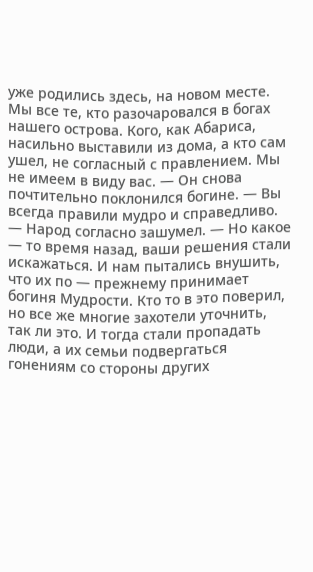уже родились здесь, на новом месте. Мы все те, кто разочаровался в богах нашего острова. Кого, как Абариса, насильно выставили из дома, а кто сам ушел, не согласный с правлением. Мы не имеем в виду вас. — Он снова почтительно поклонился богине. — Вы всегда правили мудро и справедливо. — Народ согласно зашумел. — Но какое — то время назад, ваши решения стали искажаться. И нам пытались внушить, что их по — прежнему принимает богиня Мудрости. Кто то в это поверил, но все же многие захотели уточнить, так ли это. И тогда стали пропадать люди, а их семьи подвергаться гонениям со стороны других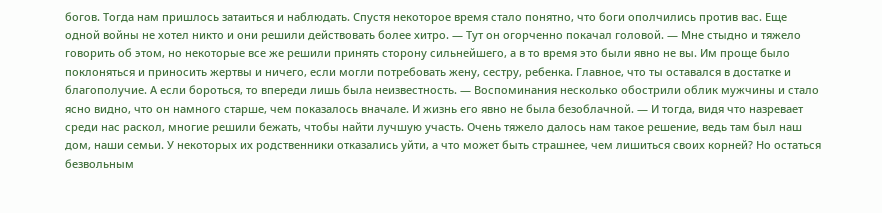богов. Тогда нам пришлось затаиться и наблюдать. Спустя некоторое время стало понятно, что боги ополчились против вас. Еще одной войны не хотел никто и они решили действовать более хитро. — Тут он огорченно покачал головой. — Мне стыдно и тяжело говорить об этом, но некоторые все же решили принять сторону сильнейшего, а в то время это были явно не вы. Им проще было поклоняться и приносить жертвы и ничего, если могли потребовать жену, сестру, ребенка. Главное, что ты оставался в достатке и благополучие. А если бороться, то впереди лишь была неизвестность. — Воспоминания несколько обострили облик мужчины и стало ясно видно, что он намного старше, чем показалось вначале. И жизнь его явно не была безоблачной. — И тогда, видя что назревает среди нас раскол, многие решили бежать, чтобы найти лучшую участь. Очень тяжело далось нам такое решение, ведь там был наш дом, наши семьи. У некоторых их родственники отказались уйти, а что может быть страшнее, чем лишиться своих корней? Но остаться безвольным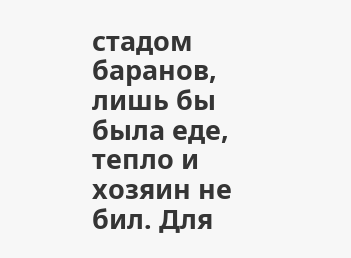стадом баранов, лишь бы была еде, тепло и хозяин не бил. Для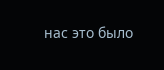нас это было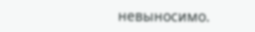невыносимо.